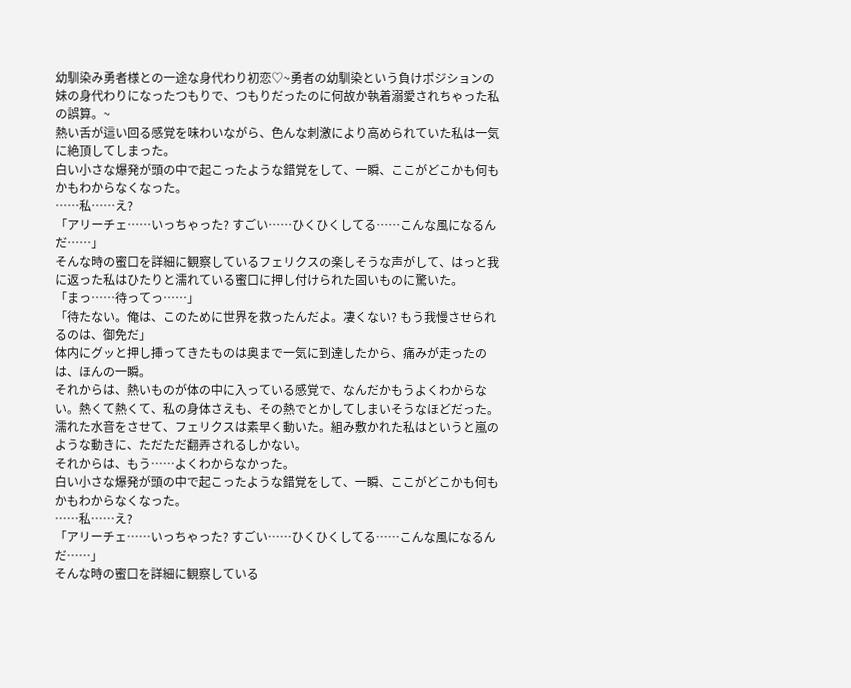幼馴染み勇者様との一途な身代わり初恋♡~勇者の幼馴染という負けポジションの妹の身代わりになったつもりで、つもりだったのに何故か執着溺愛されちゃった私の誤算。~
熱い舌が這い回る感覚を味わいながら、色んな刺激により高められていた私は一気に絶頂してしまった。
白い小さな爆発が頭の中で起こったような錯覚をして、一瞬、ここがどこかも何もかもわからなくなった。
……私……え?
「アリーチェ……いっちゃった? すごい……ひくひくしてる……こんな風になるんだ……」
そんな時の蜜口を詳細に観察しているフェリクスの楽しそうな声がして、はっと我に返った私はひたりと濡れている蜜口に押し付けられた固いものに驚いた。
「まっ……待ってっ……」
「待たない。俺は、このために世界を救ったんだよ。凄くない? もう我慢させられるのは、御免だ」
体内にグッと押し挿ってきたものは奥まで一気に到達したから、痛みが走ったのは、ほんの一瞬。
それからは、熱いものが体の中に入っている感覚で、なんだかもうよくわからない。熱くて熱くて、私の身体さえも、その熱でとかしてしまいそうなほどだった。
濡れた水音をさせて、フェリクスは素早く動いた。組み敷かれた私はというと嵐のような動きに、ただただ翻弄されるしかない。
それからは、もう……よくわからなかった。
白い小さな爆発が頭の中で起こったような錯覚をして、一瞬、ここがどこかも何もかもわからなくなった。
……私……え?
「アリーチェ……いっちゃった? すごい……ひくひくしてる……こんな風になるんだ……」
そんな時の蜜口を詳細に観察している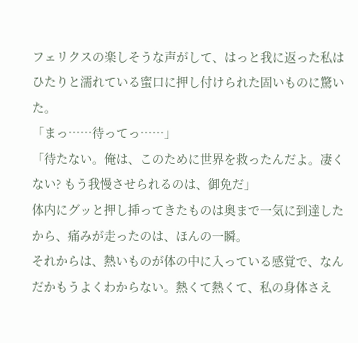フェリクスの楽しそうな声がして、はっと我に返った私はひたりと濡れている蜜口に押し付けられた固いものに驚いた。
「まっ……待ってっ……」
「待たない。俺は、このために世界を救ったんだよ。凄くない? もう我慢させられるのは、御免だ」
体内にグッと押し挿ってきたものは奥まで一気に到達したから、痛みが走ったのは、ほんの一瞬。
それからは、熱いものが体の中に入っている感覚で、なんだかもうよくわからない。熱くて熱くて、私の身体さえ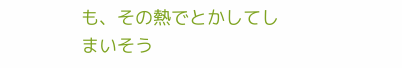も、その熱でとかしてしまいそう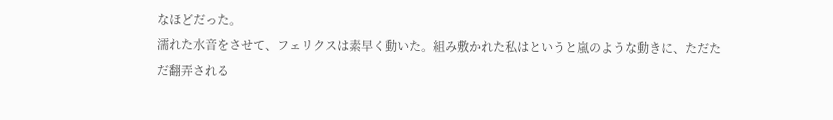なほどだった。
濡れた水音をさせて、フェリクスは素早く動いた。組み敷かれた私はというと嵐のような動きに、ただただ翻弄される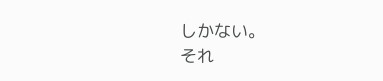しかない。
それ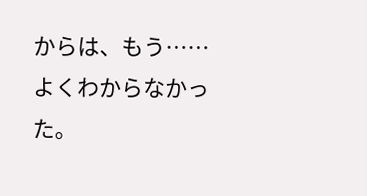からは、もう……よくわからなかった。